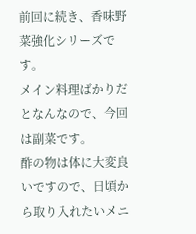前回に続き、香味野菜強化シリーズです。
メイン料理ばかりだとなんなので、今回は副菜です。
酢の物は体に大変良いですので、日頃から取り入れたいメニ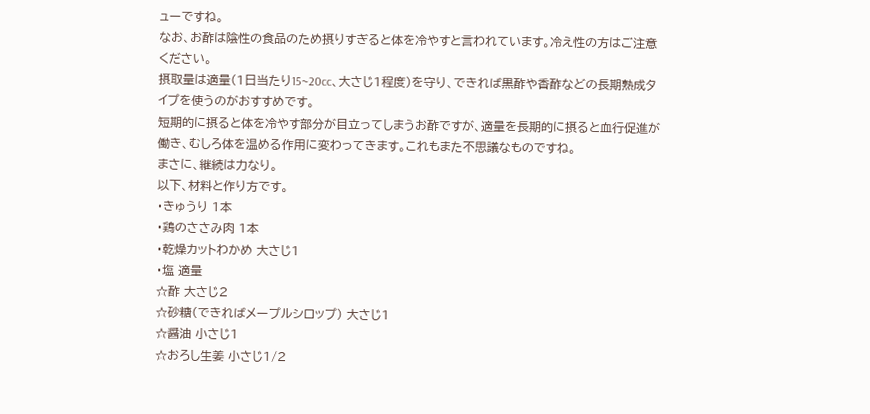ューですね。
なお、お酢は陰性の食品のため摂りすぎると体を冷やすと言われています。冷え性の方はご注意ください。
摂取量は適量(1日当たり15~20cc、大さじ1程度)を守り、できれば黒酢や香酢などの長期熟成タイプを使うのがおすすめです。
短期的に摂ると体を冷やす部分が目立ってしまうお酢ですが、適量を長期的に摂ると血行促進が働き、むしろ体を温める作用に変わってきます。これもまた不思議なものですね。
まさに、継続は力なり。
以下、材料と作り方です。
・きゅうり 1本
・鶏のささみ肉 1本
・乾燥カットわかめ 大さじ1
・塩 適量
☆酢 大さじ2
☆砂糖(できればメープルシロップ) 大さじ1
☆醤油 小さじ1
☆おろし生姜 小さじ1/2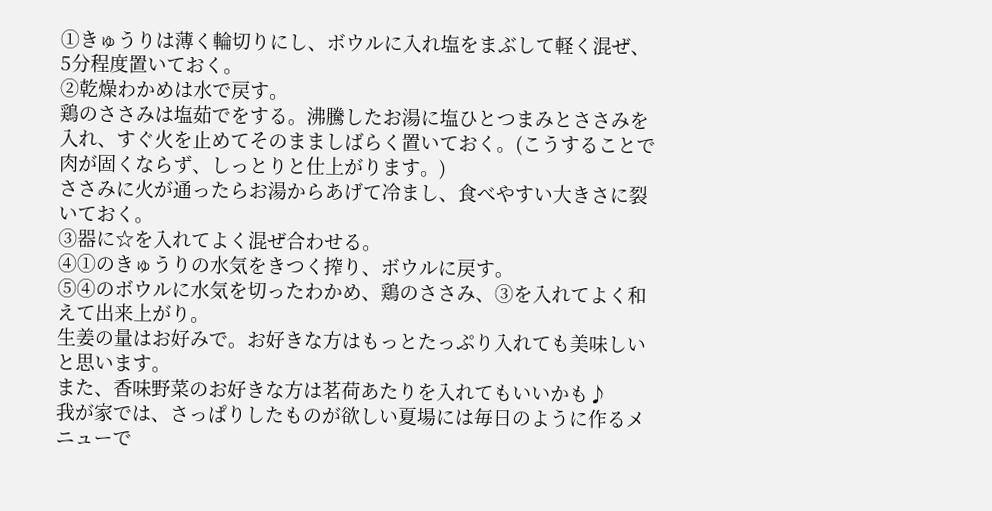①きゅうりは薄く輪切りにし、ボウルに入れ塩をまぶして軽く混ぜ、5分程度置いておく。
②乾燥わかめは水で戻す。
鶏のささみは塩茹でをする。沸騰したお湯に塩ひとつまみとささみを入れ、すぐ火を止めてそのまましばらく置いておく。(こうすることで肉が固くならず、しっとりと仕上がります。)
ささみに火が通ったらお湯からあげて冷まし、食べやすい大きさに裂いておく。
③器に☆を入れてよく混ぜ合わせる。
④①のきゅうりの水気をきつく搾り、ボウルに戻す。
⑤④のボウルに水気を切ったわかめ、鶏のささみ、③を入れてよく和えて出来上がり。
生姜の量はお好みで。お好きな方はもっとたっぷり入れても美味しいと思います。
また、香味野菜のお好きな方は茗荷あたりを入れてもいいかも♪
我が家では、さっぱりしたものが欲しい夏場には毎日のように作るメニューで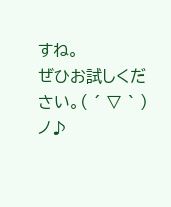すね。
ぜひお試しください。( ´ ▽ ` )ノ♪